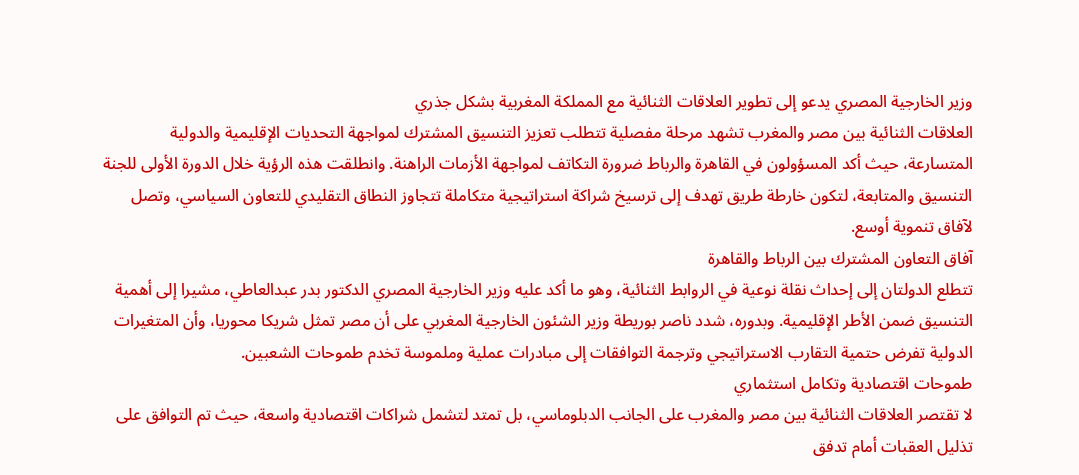وزير الخارجية المصري يدعو إلى تطوير العلاقات الثنائية مع المملكة المغربية بشكل جذري
العلاقات الثنائية بين مصر والمغرب تشهد مرحلة مفصلية تتطلب تعزيز التنسيق المشترك لمواجهة التحديات الإقليمية والدولية المتسارعة، حيث أكد المسؤولون في القاهرة والرباط ضرورة التكاتف لمواجهة الأزمات الراهنة. وانطلقت هذه الرؤية خلال الدورة الأولى للجنة التنسيق والمتابعة، لتكون خارطة طريق تهدف إلى ترسيخ شراكة استراتيجية متكاملة تتجاوز النطاق التقليدي للتعاون السياسي، وتصل لآفاق تنموية أوسع.
آفاق التعاون المشترك بين الرباط والقاهرة
تتطلع الدولتان إلى إحداث نقلة نوعية في الروابط الثنائية، وهو ما أكد عليه وزير الخارجية المصري الدكتور بدر عبدالعاطي، مشيرا إلى أهمية التنسيق ضمن الأطر الإقليمية. وبدوره، شدد ناصر بوريطة وزير الشئون الخارجية المغربي على أن مصر تمثل شريكا محوريا، وأن المتغيرات الدولية تفرض حتمية التقارب الاستراتيجي وترجمة التوافقات إلى مبادرات عملية وملموسة تخدم طموحات الشعبين.
طموحات اقتصادية وتكامل استثماري
لا تقتصر العلاقات الثنائية بين مصر والمغرب على الجانب الدبلوماسي، بل تمتد لتشمل شراكات اقتصادية واسعة، حيث تم التوافق على تذليل العقبات أمام تدفق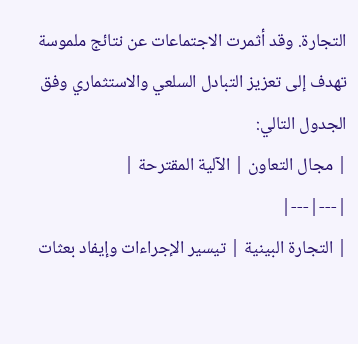التجارة. وقد أثمرت الاجتماعات عن نتائج ملموسة تهدف إلى تعزيز التبادل السلعي والاستثماري وفق الجدول التالي:
| مجال التعاون | الآلية المقترحة |
|---|---|
| التجارة البينية | تيسير الإجراءات وإيفاد بعثات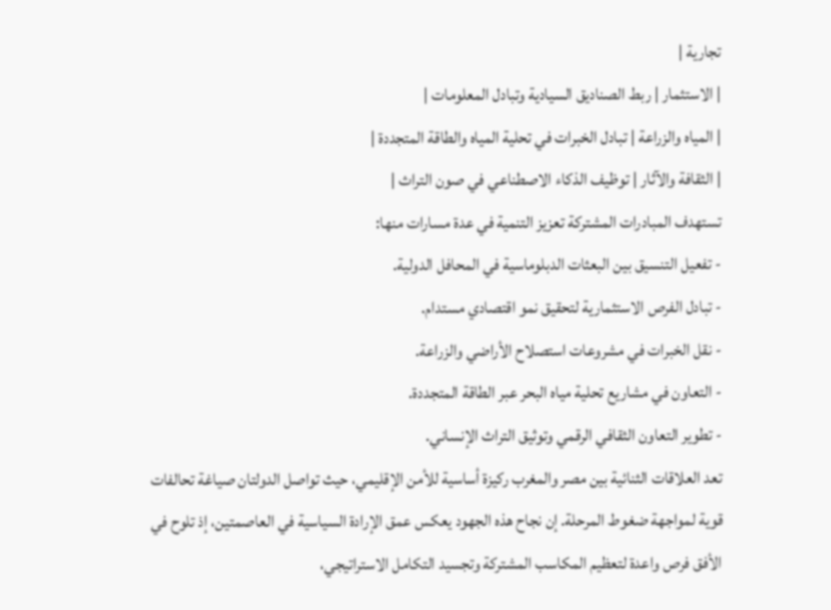تجارية |
| الاستثمار | ربط الصناديق السيادية وتبادل المعلومات |
| المياه والزراعة | تبادل الخبرات في تحلية المياه والطاقة المتجددة |
| الثقافة والآثار | توظيف الذكاء الاصطناعي في صون التراث |
تستهدف المبادرات المشتركة تعزيز التنمية في عدة مسارات منها:
- تفعيل التنسيق بين البعثات الدبلوماسية في المحافل الدولية.
- تبادل الفرص الاستثمارية لتحقيق نمو اقتصادي مستدام.
- نقل الخبرات في مشروعات استصلاح الأراضي والزراعة.
- التعاون في مشاريع تحلية مياه البحر عبر الطاقة المتجددة.
- تطوير التعاون الثقافي الرقمي وتوثيق التراث الإنساني.
تعد العلاقات الثنائية بين مصر والمغرب ركيزة أساسية للأمن الإقليمي، حيث تواصل الدولتان صياغة تحالفات قوية لمواجهة ضغوط المرحلة. إن نجاح هذه الجهود يعكس عمق الإرادة السياسية في العاصمتين، إذ تلوح في الأفق فرص واعدة لتعظيم المكاسب المشتركة وتجسيد التكامل الاستراتيجي،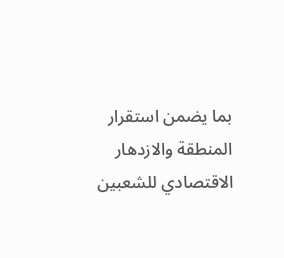بما يضمن استقرار المنطقة والازدهار الاقتصادي للشعبين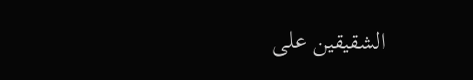الشقيقين على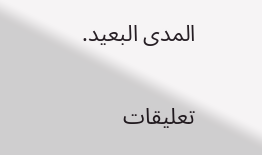المدى البعيد.

تعليقات